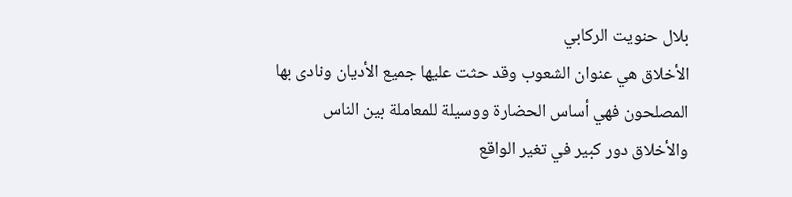بلال حنويت الركابي
الأخلاق هي عنوان الشعوب وقد حثت عليها جميع الأديان ونادى بها المصلحون فهي أساس الحضارة ووسيلة للمعاملة بين الناس والأخلاق دور كبير في تغير الواقع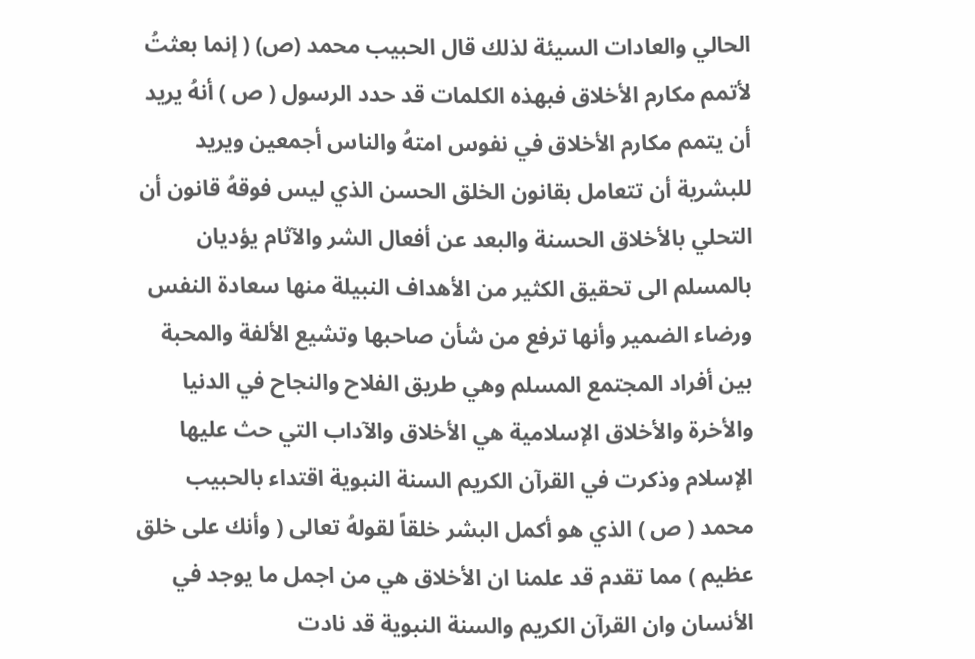الحالي والعادات السيئة لذلك قال الحبيب محمد (ص) ( إنما بعثتُ لأتمم مكارم الأخلاق فبهذه الكلمات قد حدد الرسول ( ص ) أنهُ يريد أن يتمم مكارم الأخلاق في نفوس امتهُ والناس أجمعين ويريد للبشرية أن تتعامل بقانون الخلق الحسن الذي ليس فوقهُ قانون أن التحلي بالأخلاق الحسنة والبعد عن أفعال الشر والآثام يؤديان بالمسلم الى تحقيق الكثير من الأهداف النبيلة منها سعادة النفس ورضاء الضمير وأنها ترفع من شأن صاحبها وتشيع الألفة والمحبة بين أفراد المجتمع المسلم وهي طريق الفلاح والنجاح في الدنيا والأخرة والأخلاق الإسلامية هي الأخلاق والآداب التي حث عليها الإسلام وذكرت في القرآن الكريم السنة النبوية اقتداء بالحبيب محمد ( ص ) الذي هو أكمل البشر خلقاً لقولهُ تعالى ( وأنك على خلق عظيم ) مما تقدم قد علمنا ان الأخلاق هي من اجمل ما يوجد في الأنسان وان القرآن الكريم والسنة النبوية قد نادت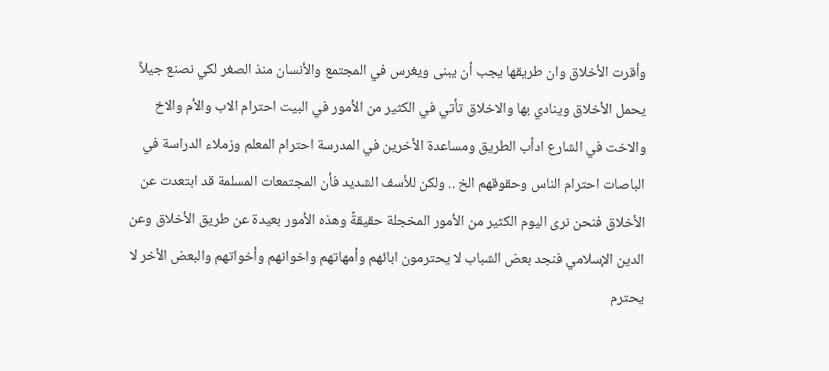وأقرت الأخلاق وان طريقها يجب أن يبنى ويغرس في المجتمع والأنسان منذ الصغر لكي نصنع جيلاً يحمل الأخلاق وينادي بها والاخلاق تأتي في الكثير من الأمور في البيت احترام الاب والأم والاخ والاخت في الشارع ادأب الطريق ومساعدة الأخرين في المدرسة احترام المعلم وزملاء الدراسة في الباصات احترام الناس وحقوقهم الخ .. ولكن للأسف الشديد فأن المجتمعات المسلمة قد ابتعدت عن الأخلاق فنحن نرى اليوم الكثير من الأمور المخجلة حقيقةً وهذه الأمور بعيدة عن طريق الأخلاق وعن الدين الإسلامي فنجد بعض الشباب لا يحترمون ابائهم وأمهاتهم واخوانهم وأخواتهم والبعض الأخر لا يحترم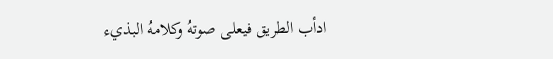ادأب الطريق فيعلى صوتهُ وكلامهُ البذيء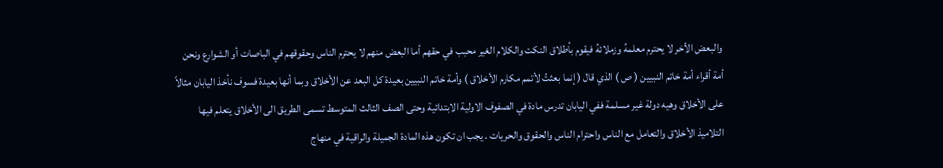والبعض الأخر لا يحترم معلمهُ وزملائهُ فيقوم بأطلاق النكت والكلام الغير محبب في حقهم أما البعض منهم لا يحترم الناس وحقوقهم في الباصات أو الشوارع ونحن أمة أقراء أمة خاتم النبيين ( ص ) الذي قال ( إنما بعثتُ لأتمم مكارم الأخلاق ) وأمة خاتم النبيين بعيدة كل البعد عن الأخلاق وبما أنها بعيدة فسوف نأخذ اليابان مثالاً على الأخلاق وهيه دولة غير مسلمة ففي اليابان تدرس مادة في الصفوف الاولية الابتدائية وحتى الصف الثالث المتوسط تسمى الطريق الى الأخلاق يتعلم فيها التلاميذ الأخلاق والتعامل مع الناس واحترام الناس والحقوق والحريات . يجب ان تكون هذه المادة الجميلة والراقية في منهاج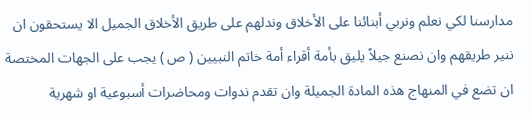مدارسنا لكي نعلم ونربي أبنائنا على الأخلاق وندلهم على طريق الأخلاق الجميل الا يستحقون ان ننير طريقهم وان نصنع جيلاً يليق بأمة أقراء أمة خاتم النبيين ( ص ) يجب على الجهات المختصة ان تضع في المنهاج هذه المادة الجميلة وان تقدم ندوات ومحاضرات أسبوعية او شهرية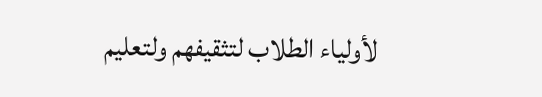لأولياء الطلاب لتثقيفهم ولتعليم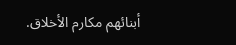أبنائهم مكارم الأخلاق.